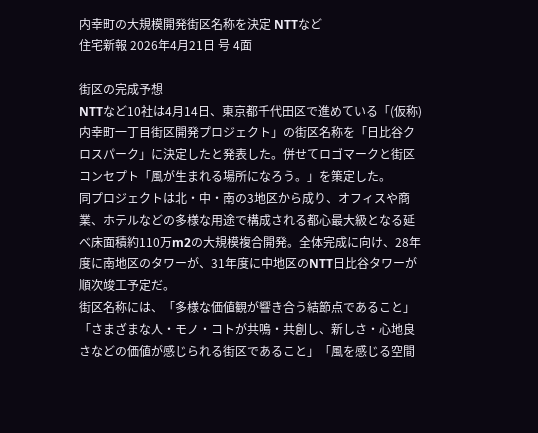内幸町の大規模開発街区名称を決定 NTTなど
住宅新報 2026年4月21日 号 4面

街区の完成予想
NTTなど10社は4月14日、東京都千代田区で進めている「(仮称)内幸町一丁目街区開発プロジェクト」の街区名称を「日比谷クロスパーク」に決定したと発表した。併せてロゴマークと街区コンセプト「風が生まれる場所になろう。」を策定した。
同プロジェクトは北・中・南の3地区から成り、オフィスや商業、ホテルなどの多様な用途で構成される都心最大級となる延べ床面積約110万m2の大規模複合開発。全体完成に向け、28年度に南地区のタワーが、31年度に中地区のNTT日比谷タワーが順次竣工予定だ。
街区名称には、「多様な価値観が響き合う結節点であること」「さまざまな人・モノ・コトが共鳴・共創し、新しさ・心地良さなどの価値が感じられる街区であること」「風を感じる空間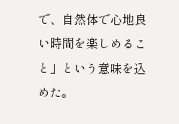で、自然体で心地良い時間を楽しめること」という意味を込めた。